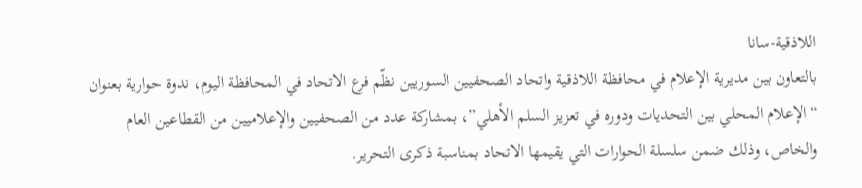اللاذقية-سانا
بالتعاون بين مديرية الإعلام في محافظة اللاذقية واتحاد الصحفيين السوريين نظّم فرع الاتحاد في المحافظة اليوم، ندوة حوارية بعنوان “الإعلام المحلي بين التحديات ودوره في تعزيز السلم الأهلي”، بمشاركة عدد من الصحفيين والإعلاميين من القطاعين العام والخاص، وذلك ضمن سلسلة الحوارات التي يقيمها الاتحاد بمناسبة ذكرى التحرير.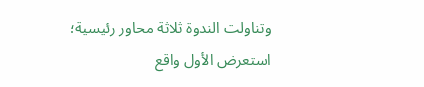وتناولت الندوة ثلاثة محاور رئيسية؛ استعرض الأول واقع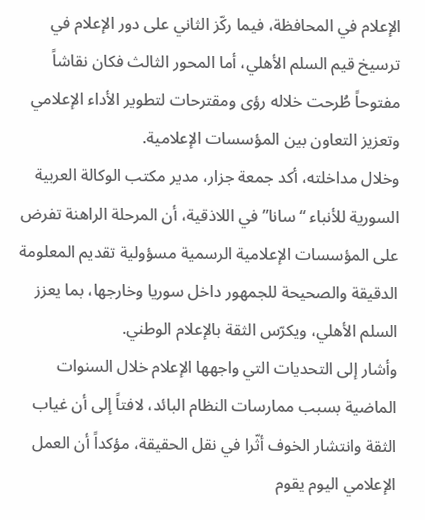الإعلام في المحافظة، فيما ركّز الثاني على دور الإعلام في ترسيخ قيم السلم الأهلي، أما المحور الثالث فكان نقاشاً مفتوحاً طُرحت خلاله رؤى ومقترحات لتطوير الأداء الإعلامي وتعزيز التعاون بين المؤسسات الإعلامية.
وخلال مداخلته، أكد جمعة جزار، مدير مكتب الوكالة العربية السورية للأنباء “سانا” في اللاذقية، أن المرحلة الراهنة تفرض على المؤسسات الإعلامية الرسمية مسؤولية تقديم المعلومة الدقيقة والصحيحة للجمهور داخل سوريا وخارجها، بما يعزز السلم الأهلي، ويكرّس الثقة بالإعلام الوطني.
وأشار إلى التحديات التي واجهها الإعلام خلال السنوات الماضية بسبب ممارسات النظام البائد، لافتاً إلى أن غياب الثقة وانتشار الخوف أثّرا في نقل الحقيقة، مؤكداً أن العمل الإعلامي اليوم يقوم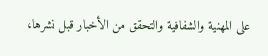على المهنية والشفافية والتحقق من الأخبار قبل نشرها،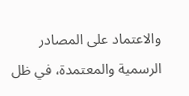والاعتماد على المصادر الرسمية والمعتمدة، في ظل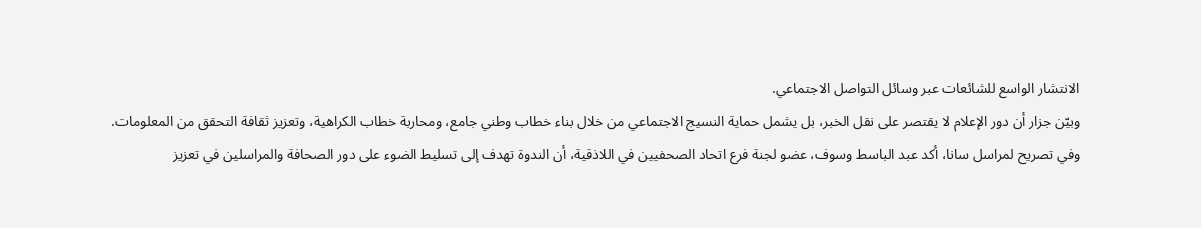الانتشار الواسع للشائعات عبر وسائل التواصل الاجتماعي.
وبيّن جزار أن دور الإعلام لا يقتصر على نقل الخبر، بل يشمل حماية النسيج الاجتماعي من خلال بناء خطاب وطني جامع، ومحاربة خطاب الكراهية، وتعزيز ثقافة التحقق من المعلومات.
وفي تصريح لمراسل سانا، أكد عبد الباسط وسوف، عضو لجنة فرع اتحاد الصحفيين في اللاذقية، أن الندوة تهدف إلى تسليط الضوء على دور الصحافة والمراسلين في تعزيز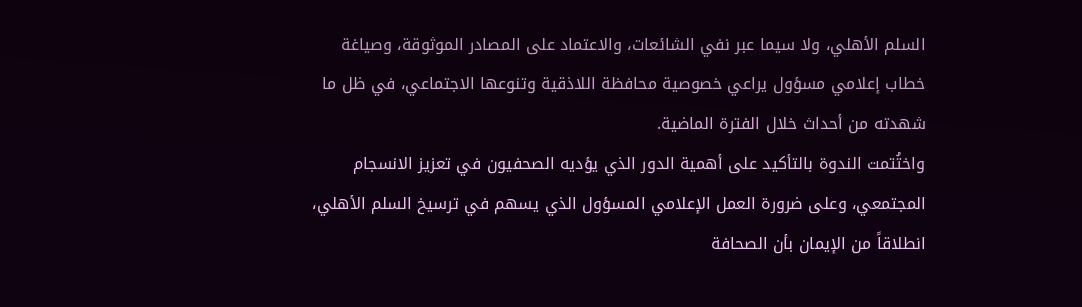السلم الأهلي، ولا سيما عبر نفي الشائعات، والاعتماد على المصادر الموثوقة، وصياغة خطاب إعلامي مسؤول يراعي خصوصية محافظة اللاذقية وتنوعها الاجتماعي، في ظل ما شهدته من أحداث خلال الفترة الماضية.
واختُتمت الندوة بالتأكيد على أهمية الدور الذي يؤديه الصحفيون في تعزيز الانسجام المجتمعي، وعلى ضرورة العمل الإعلامي المسؤول الذي يسهم في ترسيخ السلم الأهلي، انطلاقاً من الإيمان بأن الصحافة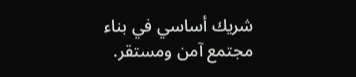شريك أساسي في بناء مجتمع آمن ومستقر.